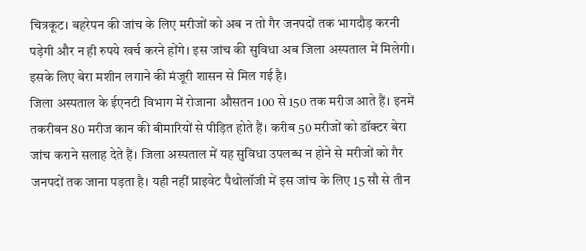चित्रकूट। बहरेपन की जांच के लिए मरीजों को अब न तो गैर जनपदों तक भागदौड़ करनी पड़ेगी और न ही रुपये खर्च करने होंगे। इस जांच की सुविधा अब जिला अस्पताल में मिलेगी। इसके लिए बेरा मशीन लगाने की मंजूरी शासन से मिल गई है।
जिला अस्पताल के ईएनटी विभाग में रोजाना औसतन 100 से 150 तक मरीज आते हैं। इनमें तकरीबन 80 मरीज कान की बीमारियों से पीड़ित होते हैं। करीब 50 मरीजों को डॉक्टर बेरा जांच कराने सलाह देते हैं। जिला अस्पताल में यह सुविधा उपलब्ध न होने से मरीजों को गैर जनपदों तक जाना पड़ता है। यही नहीं प्राइवेट पैथोलॉजी में इस जांच के लिए 15 सौ से तीन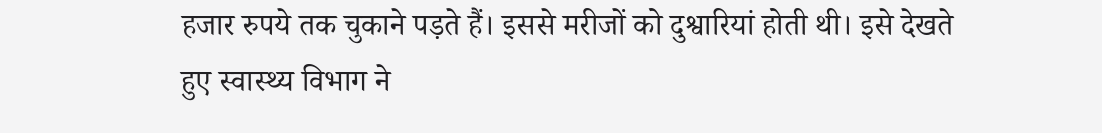हजार रुपये तक चुकाने पड़ते हैं। इससे मरीजों को दुश्वारियां होती थी। इसे देखते हुए स्वास्थ्य विभाग ने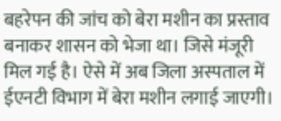बहरेपन की जांच को बेरा मशीन का प्रस्ताव बनाकर शासन को भेजा था। जिसे मंजूरी मिल गई है। ऐसे में अब जिला अस्पताल में ईएनटी विभाग में बेरा मशीन लगाई जाएगी।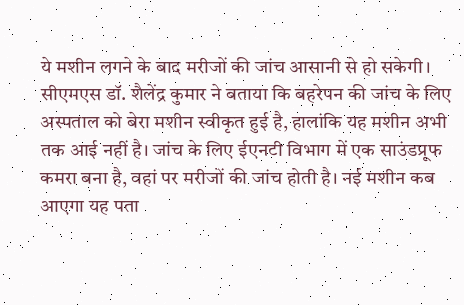ये मशीन लगने के बाद मरीजों की जांच आसानी से हो सकेगी। सीएमएस डॉ. शैलेंद्र कुमार ने बताया कि बहरेपन की जांच के लिए अस्पताल को बेरा मशीन स्वीकृत हुई है, हालांकि यह मशीन अभी तक आई नहीं है। जांच के लिए ईएनटी विभाग में एक साउंडप्रूफ कमरा बना है, वहां पर मरीजों की जांच होती है। नई मशीन कब आएगा यह पता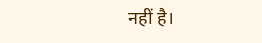नहीं है।